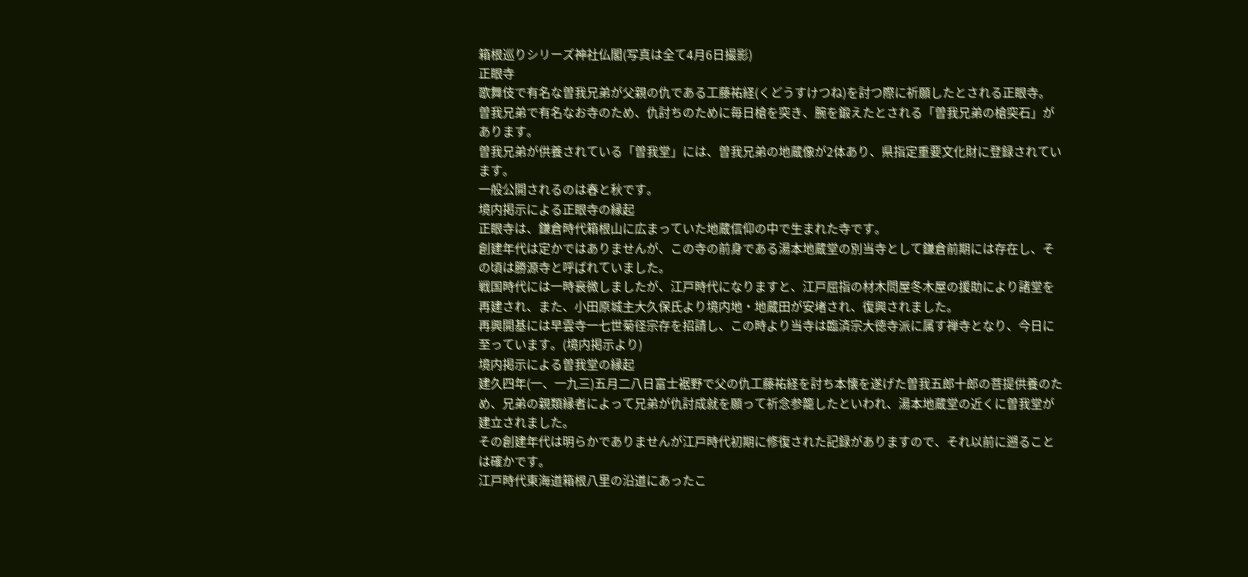箱根巡りシリーズ神社仏閣(写真は全て4月6日撮影)
正眼寺
歌舞伎で有名な曽我兄弟が父親の仇である工藤祐経(くどうすけつね)を討つ際に祈願したとされる正眼寺。
曽我兄弟で有名なお寺のため、仇討ちのために毎日槍を突き、腕を鍛えたとされる「曽我兄弟の槍突石」があります。
曽我兄弟が供養されている「曽我堂」には、曽我兄弟の地蔵像が2体あり、県指定重要文化財に登録されています。
一般公開されるのは春と秋です。
境内掲示による正眼寺の縁起
正眼寺は、鎌倉時代箱根山に広まっていた地蔵信仰の中で生まれた寺です。
創建年代は定かではありませんが、この寺の前身である湯本地蔵堂の別当寺として鎌倉前期には存在し、その頃は勝源寺と呼ばれていました。
戦国時代には一時衰微しましたが、江戸時代になりますと、江戸屈指の材木問屋冬木屋の援助により諸堂を再建され、また、小田原城主大久保氏より境内地・地蔵田が安堵され、復興されました。
再興開基には早雲寺一七世菊径宗存を招請し、この時より当寺は臨済宗大徳寺派に属す禅寺となり、今日に至っています。(境内掲示より)
境内掲示による曽我堂の縁起
建久四年(一、一九三)五月二八日富士裾野で父の仇工藤祐経を討ち本懐を遂げた曽我五郎十郎の菩提供養のため、兄弟の親類縁者によって兄弟が仇討成就を願って祈念参籠したといわれ、湯本地蔵堂の近くに曽我堂が建立されました。
その創建年代は明らかでありませんが江戸時代初期に修復された記録がありますので、それ以前に遡ることは確かです。
江戸時代東海道箱根八里の沿道にあったこ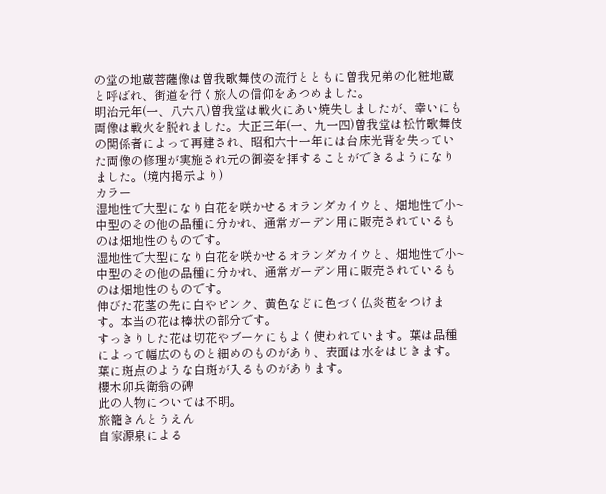の堂の地蔵菩薩像は曽我歌舞伎の流行とともに曽我兄弟の化粧地蔵と呼ばれ、街道を行く旅人の信仰をあつめました。
明治元年(一、八六八)曽我堂は戦火にあい焼失しましたが、幸いにも両像は戦火を脱れました。大正三年(一、九一四)曽我堂は松竹歌舞伎の関係者によって再建され、昭和六十一年には台床光背を失っていた両像の修理が実施され元の御姿を拝することができるようになりました。(境内掲示より)
カラー
湿地性で大型になり白花を咲かせるオランダカイウと、畑地性で小~中型のその他の品種に分かれ、通常ガーデン用に販売されているものは畑地性のものです。
湿地性で大型になり白花を咲かせるオランダカイウと、畑地性で小~中型のその他の品種に分かれ、通常ガーデン用に販売されているものは畑地性のものです。
伸びた花茎の先に白やピンク、黄色などに色づく仏炎苞をつけます。本当の花は棒状の部分です。
すっきりした花は切花やブーケにもよく使われています。葉は品種によって幅広のものと細めのものがあり、表面は水をはじきます。
葉に斑点のような白斑が入るものがあります。
櫻木卯兵衛翁の碑
此の人物については不明。
旅籠きんとうえん
自家源泉による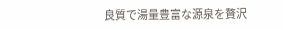良質で湯量豊富な源泉を贅沢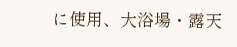に使用、大浴場・露天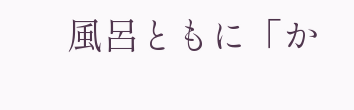風呂ともに「か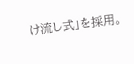け流し式」を採用。